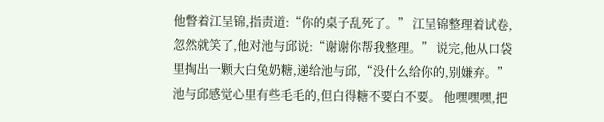他瞥着江呈锦,指责道:“你的桌子乱死了。” 江呈锦整理着试卷,忽然就笑了,他对池与邱说:“谢谢你帮我整理。” 说完,他从口袋里掏出一颗大白兔奶糖,递给池与邱,“没什么给你的,别嫌弃。” 池与邱感觉心里有些毛毛的,但白得糖不要白不要。 他嘿嘿嘿,把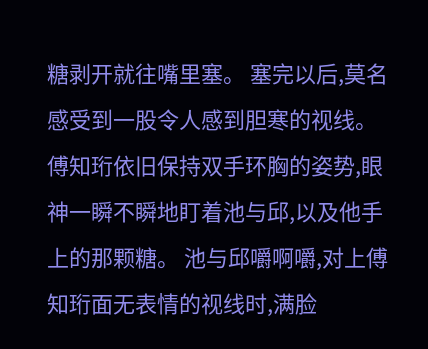糖剥开就往嘴里塞。 塞完以后,莫名感受到一股令人感到胆寒的视线。 傅知珩依旧保持双手环胸的姿势,眼神一瞬不瞬地盯着池与邱,以及他手上的那颗糖。 池与邱嚼啊嚼,对上傅知珩面无表情的视线时,满脸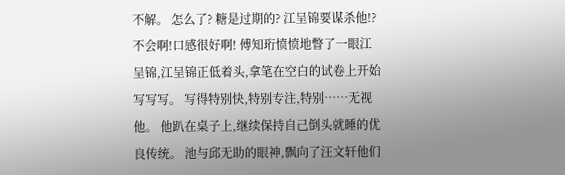不解。 怎么了? 糖是过期的? 江呈锦要谋杀他!? 不会啊!口感很好啊! 傅知珩愤愤地瞥了一眼江呈锦,江呈锦正低着头,拿笔在空白的试卷上开始写写写。 写得特别快,特别专注,特别……无视他。 他趴在桌子上,继续保持自己倒头就睡的优良传统。 池与邱无助的眼神,飘向了汪文轩他们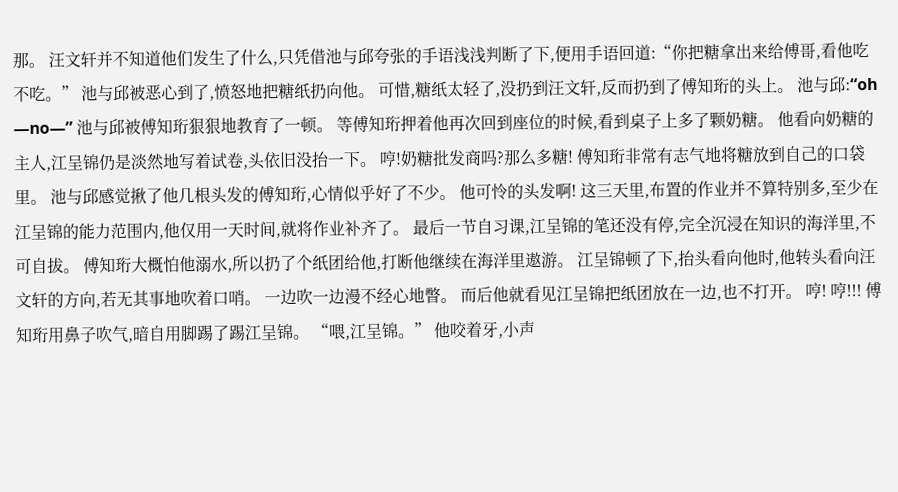那。 汪文轩并不知道他们发生了什么,只凭借池与邱夸张的手语浅浅判断了下,便用手语回道:“你把糖拿出来给傅哥,看他吃不吃。” 池与邱被恶心到了,愤怒地把糖纸扔向他。 可惜,糖纸太轻了,没扔到汪文轩,反而扔到了傅知珩的头上。 池与邱:“oh —no—” 池与邱被傅知珩狠狠地教育了一顿。 等傅知珩押着他再次回到座位的时候,看到桌子上多了颗奶糖。 他看向奶糖的主人,江呈锦仍是淡然地写着试卷,头依旧没抬一下。 哼!奶糖批发商吗?那么多糖! 傅知珩非常有志气地将糖放到自己的口袋里。 池与邱感觉揪了他几根头发的傅知珩,心情似乎好了不少。 他可怜的头发啊! 这三天里,布置的作业并不算特别多,至少在江呈锦的能力范围内,他仅用一天时间,就将作业补齐了。 最后一节自习课,江呈锦的笔还没有停,完全沉浸在知识的海洋里,不可自拔。 傅知珩大概怕他溺水,所以扔了个纸团给他,打断他继续在海洋里遨游。 江呈锦顿了下,抬头看向他时,他转头看向汪文轩的方向,若无其事地吹着口哨。 一边吹一边漫不经心地瞥。 而后他就看见江呈锦把纸团放在一边,也不打开。 哼! 哼!!! 傅知珩用鼻子吹气,暗自用脚踢了踢江呈锦。 “喂,江呈锦。” 他咬着牙,小声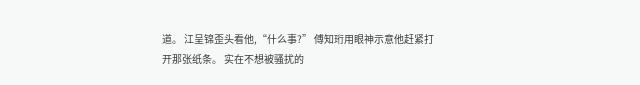道。 江呈锦歪头看他,“什么事?” 傅知珩用眼神示意他赶紧打开那张纸条。 实在不想被骚扰的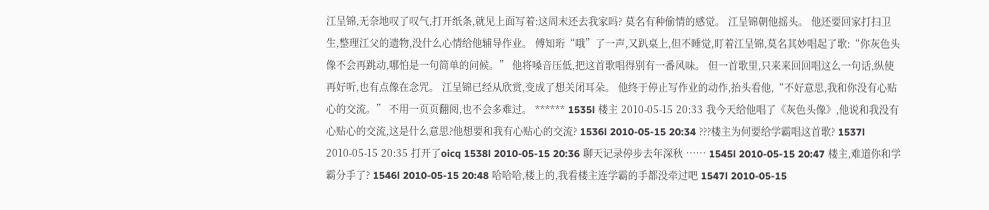江呈锦,无奈地叹了叹气,打开纸条,就见上面写着:这周末还去我家吗? 莫名有种偷情的感觉。 江呈锦朝他摇头。 他还要回家打扫卫生,整理江父的遗物,没什么心情给他辅导作业。 傅知珩“哦”了一声,又趴桌上,但不睡觉,盯着江呈锦,莫名其妙唱起了歌:“你灰色头像不会再跳动,哪怕是一句简单的问候。” 他将嗓音压低,把这首歌唱得别有一番风味。 但一首歌里,只来来回回唱这么一句话,纵使再好听,也有点像在念咒。 江呈锦已经从欣赏,变成了想关闭耳朵。 他终于停止写作业的动作,抬头看他,“不好意思,我和你没有心贴心的交流。” 不用一页页翻阅,也不会多难过。 ****** 1535l 楼主 2010-05-15 20:33 我今天给他唱了《灰色头像》,他说和我没有心贴心的交流,这是什么意思?他想要和我有心贴心的交流? 1536l 2010-05-15 20:34 ???楼主为何要给学霸唱这首歌? 1537l 2010-05-15 20:35 打开了oicq 1538l 2010-05-15 20:36 聊天记录停步去年深秋 …… 1545l 2010-05-15 20:47 楼主,难道你和学霸分手了? 1546l 2010-05-15 20:48 哈哈哈,楼上的,我看楼主连学霸的手都没牵过吧 1547l 2010-05-15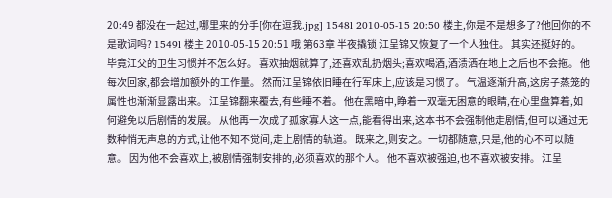20:49 都没在一起过,哪里来的分手[你在逗我.jpg] 1548l 2010-05-15 20:50 楼主,你是不是想多了?他回你的不是歌词吗? 1549l 楼主 2010-05-15 20:51 哦 第63章 半夜撬锁 江呈锦又恢复了一个人独住。 其实还挺好的。 毕竟江父的卫生习惯并不怎么好。 喜欢抽烟就算了,还喜欢乱扔烟头;喜欢喝酒,酒渍洒在地上之后也不会拖。 他每次回家,都会增加额外的工作量。 然而江呈锦依旧睡在行军床上,应该是习惯了。 气温逐渐升高,这房子蒸笼的属性也渐渐显露出来。 江呈锦翻来覆去,有些睡不着。 他在黑暗中,睁着一双毫无困意的眼睛,在心里盘算着,如何避免以后剧情的发展。 从他再一次成了孤家寡人这一点,能看得出来,这本书不会强制他走剧情,但可以通过无数种悄无声息的方式,让他不知不觉间,走上剧情的轨道。 既来之,则安之。一切都随意,只是,他的心不可以随意。 因为他不会喜欢上,被剧情强制安排的,必须喜欢的那个人。 他不喜欢被强迫,也不喜欢被安排。 江呈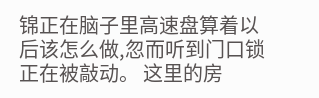锦正在脑子里高速盘算着以后该怎么做,忽而听到门口锁正在被敲动。 这里的房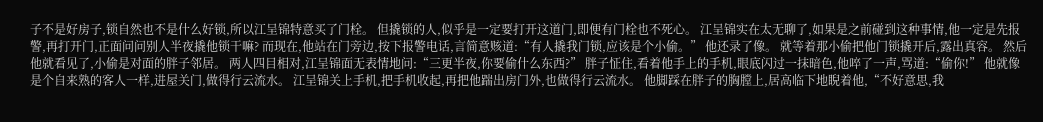子不是好房子,锁自然也不是什么好锁,所以江呈锦特意买了门栓。 但撬锁的人,似乎是一定要打开这道门,即便有门栓也不死心。 江呈锦实在太无聊了,如果是之前碰到这种事情,他一定是先报警,再打开门,正面问问别人半夜撬他锁干嘛? 而现在,他站在门旁边,按下报警电话,言简意赅道:“有人撬我门锁,应该是个小偷。” 他还录了像。 就等着那小偷把他门锁撬开后,露出真容。 然后他就看见了,小偷是对面的胖子邻居。 两人四目相对,江呈锦面无表情地问:“三更半夜,你要偷什么东西?” 胖子怔住,看着他手上的手机,眼底闪过一抹暗色,他啐了一声,骂道:“偷你!” 他就像是个自来熟的客人一样,进屋关门,做得行云流水。 江呈锦关上手机,把手机收起,再把他踹出房门外,也做得行云流水。 他脚踩在胖子的胸膛上,居高临下地睨着他,“不好意思,我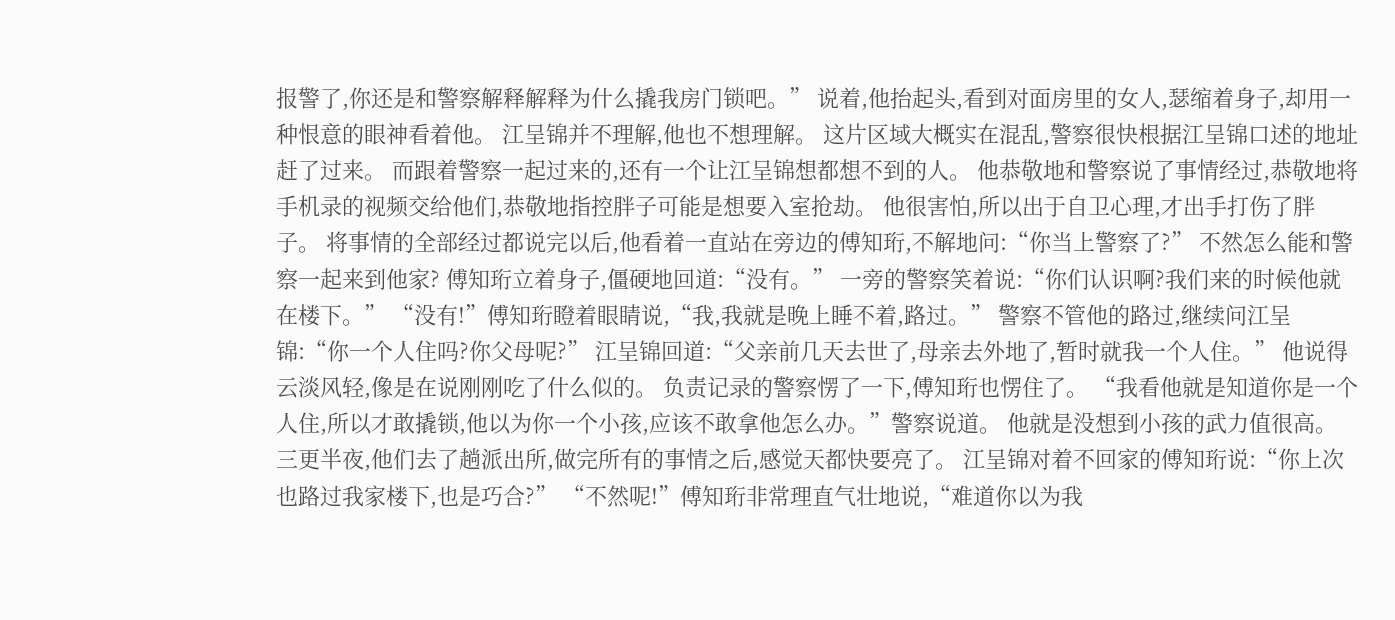报警了,你还是和警察解释解释为什么撬我房门锁吧。” 说着,他抬起头,看到对面房里的女人,瑟缩着身子,却用一种恨意的眼神看着他。 江呈锦并不理解,他也不想理解。 这片区域大概实在混乱,警察很快根据江呈锦口述的地址赶了过来。 而跟着警察一起过来的,还有一个让江呈锦想都想不到的人。 他恭敬地和警察说了事情经过,恭敬地将手机录的视频交给他们,恭敬地指控胖子可能是想要入室抢劫。 他很害怕,所以出于自卫心理,才出手打伤了胖子。 将事情的全部经过都说完以后,他看着一直站在旁边的傅知珩,不解地问:“你当上警察了?” 不然怎么能和警察一起来到他家? 傅知珩立着身子,僵硬地回道:“没有。” 一旁的警察笑着说:“你们认识啊?我们来的时候他就在楼下。” “没有!”傅知珩瞪着眼睛说,“我,我就是晚上睡不着,路过。” 警察不管他的路过,继续问江呈锦:“你一个人住吗?你父母呢?” 江呈锦回道:“父亲前几天去世了,母亲去外地了,暂时就我一个人住。” 他说得云淡风轻,像是在说刚刚吃了什么似的。 负责记录的警察愣了一下,傅知珩也愣住了。 “我看他就是知道你是一个人住,所以才敢撬锁,他以为你一个小孩,应该不敢拿他怎么办。”警察说道。 他就是没想到小孩的武力值很高。 三更半夜,他们去了趟派出所,做完所有的事情之后,感觉天都快要亮了。 江呈锦对着不回家的傅知珩说:“你上次也路过我家楼下,也是巧合?” “不然呢!”傅知珩非常理直气壮地说,“难道你以为我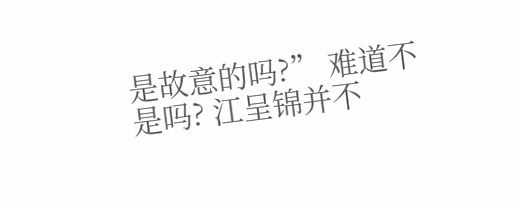是故意的吗?” 难道不是吗? 江呈锦并不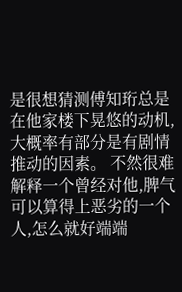是很想猜测傅知珩总是在他家楼下晃悠的动机,大概率有部分是有剧情推动的因素。 不然很难解释一个曾经对他,脾气可以算得上恶劣的一个人,怎么就好端端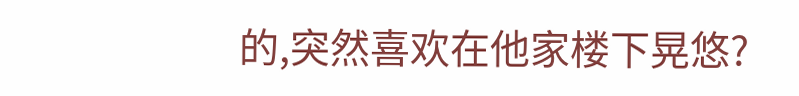的,突然喜欢在他家楼下晃悠?